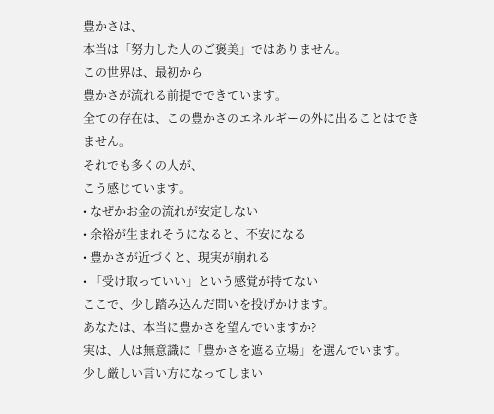豊かさは、
本当は「努力した人のご褒美」ではありません。
この世界は、最初から
豊かさが流れる前提でできています。
全ての存在は、この豊かさのエネルギーの外に出ることはできません。
それでも多くの人が、
こう感じています。
• なぜかお金の流れが安定しない
• 余裕が生まれそうになると、不安になる
• 豊かさが近づくと、現実が崩れる
• 「受け取っていい」という感覚が持てない
ここで、少し踏み込んだ問いを投げかけます。
あなたは、本当に豊かさを望んでいますか?
実は、人は無意識に「豊かさを遮る立場」を選んでいます。
少し厳しい言い方になってしまい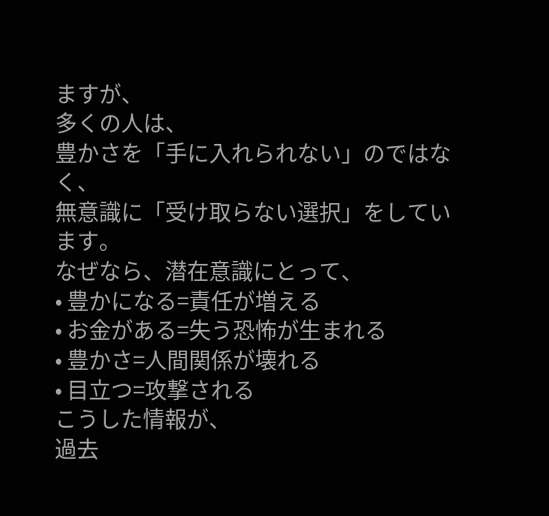ますが、
多くの人は、
豊かさを「手に入れられない」のではなく、
無意識に「受け取らない選択」をしています。
なぜなら、潜在意識にとって、
• 豊かになる=責任が増える
• お金がある=失う恐怖が生まれる
• 豊かさ=人間関係が壊れる
• 目立つ=攻撃される
こうした情報が、
過去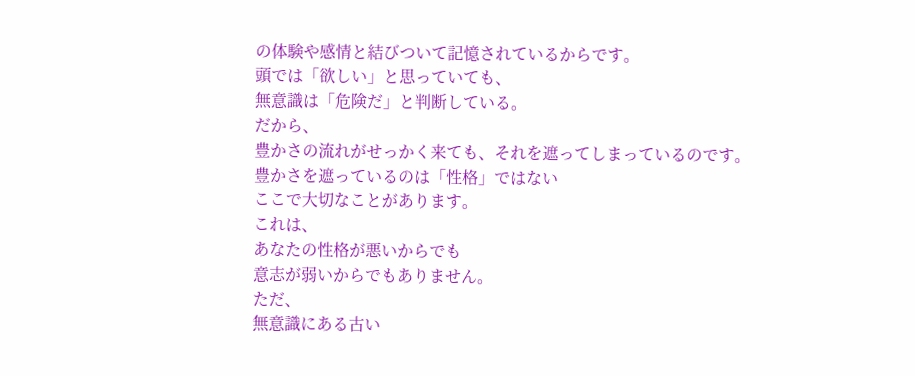の体験や感情と結びついて記憶されているからです。
頭では「欲しい」と思っていても、
無意識は「危険だ」と判断している。
だから、
豊かさの流れがせっかく来ても、それを遮ってしまっているのです。
豊かさを遮っているのは「性格」ではない
ここで大切なことがあります。
これは、
あなたの性格が悪いからでも
意志が弱いからでもありません。
ただ、
無意識にある古い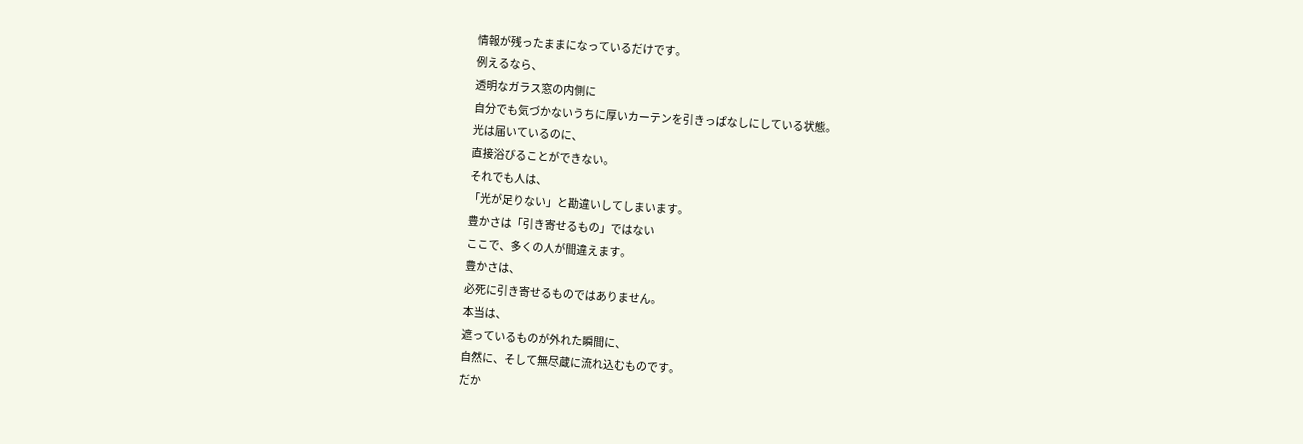情報が残ったままになっているだけです。
例えるなら、
透明なガラス窓の内側に
自分でも気づかないうちに厚いカーテンを引きっぱなしにしている状態。
光は届いているのに、
直接浴びることができない。
それでも人は、
「光が足りない」と勘違いしてしまいます。
豊かさは「引き寄せるもの」ではない
ここで、多くの人が間違えます。
豊かさは、
必死に引き寄せるものではありません。
本当は、
遮っているものが外れた瞬間に、
自然に、そして無尽蔵に流れ込むものです。
だか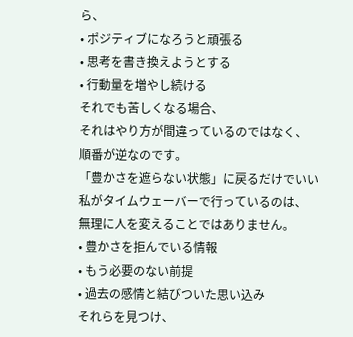ら、
• ポジティブになろうと頑張る
• 思考を書き換えようとする
• 行動量を増やし続ける
それでも苦しくなる場合、
それはやり方が間違っているのではなく、
順番が逆なのです。
「豊かさを遮らない状態」に戻るだけでいい
私がタイムウェーバーで行っているのは、
無理に人を変えることではありません。
• 豊かさを拒んでいる情報
• もう必要のない前提
• 過去の感情と結びついた思い込み
それらを見つけ、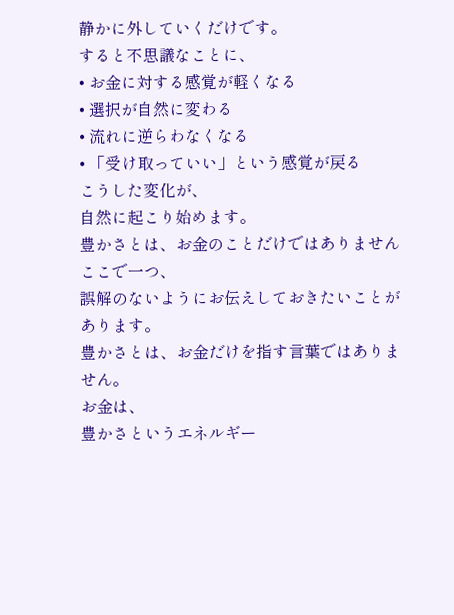静かに外していくだけです。
すると不思議なことに、
• お金に対する感覚が軽くなる
• 選択が自然に変わる
• 流れに逆らわなくなる
• 「受け取っていい」という感覚が戻る
こうした変化が、
自然に起こり始めます。
豊かさとは、お金のことだけではありません
ここで一つ、
誤解のないようにお伝えしておきたいことがあります。
豊かさとは、お金だけを指す言葉ではありません。
お金は、
豊かさというエネルギー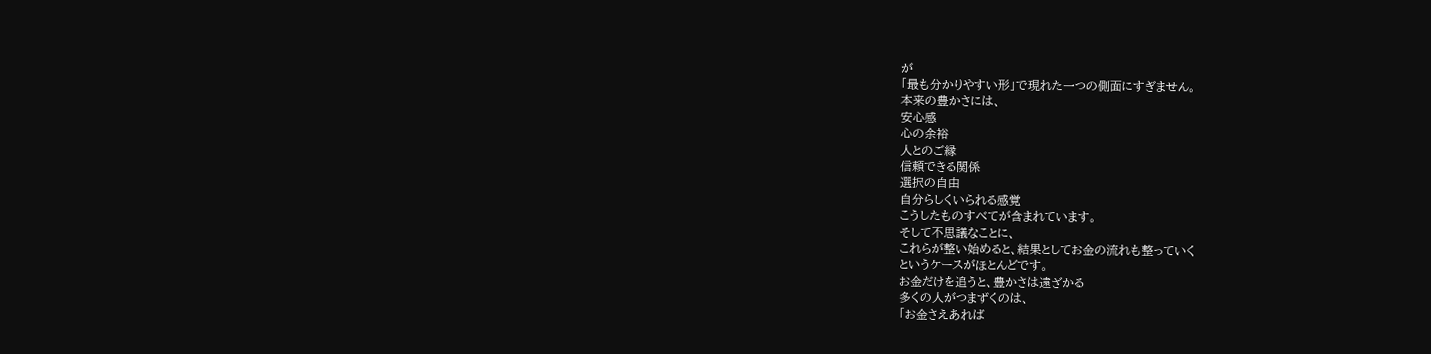が
「最も分かりやすい形」で現れた一つの側面にすぎません。
本来の豊かさには、
安心感
心の余裕
人とのご縁
信頼できる関係
選択の自由
自分らしくいられる感覚
こうしたものすべてが含まれています。
そして不思議なことに、
これらが整い始めると、結果としてお金の流れも整っていく
というケースがほとんどです。
お金だけを追うと、豊かさは遠ざかる
多くの人がつまずくのは、
「お金さえあれば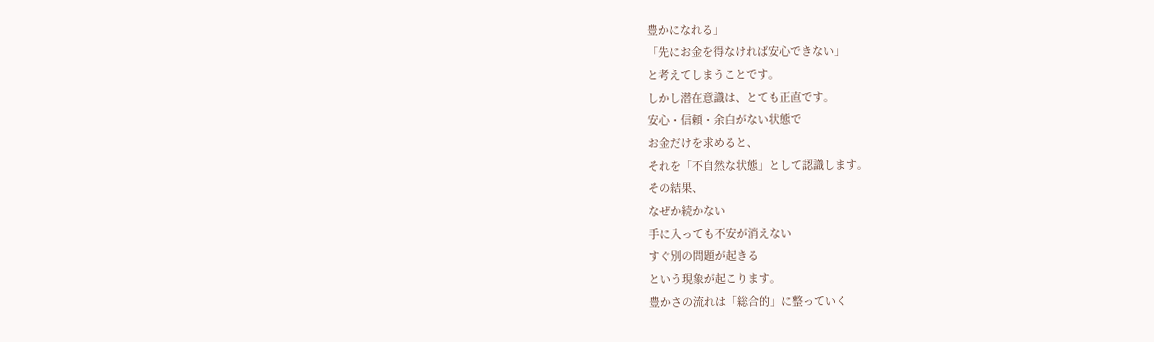豊かになれる」
「先にお金を得なければ安心できない」
と考えてしまうことです。
しかし潜在意識は、とても正直です。
安心・信頼・余白がない状態で
お金だけを求めると、
それを「不自然な状態」として認識します。
その結果、
なぜか続かない
手に入っても不安が消えない
すぐ別の問題が起きる
という現象が起こります。
豊かさの流れは「総合的」に整っていく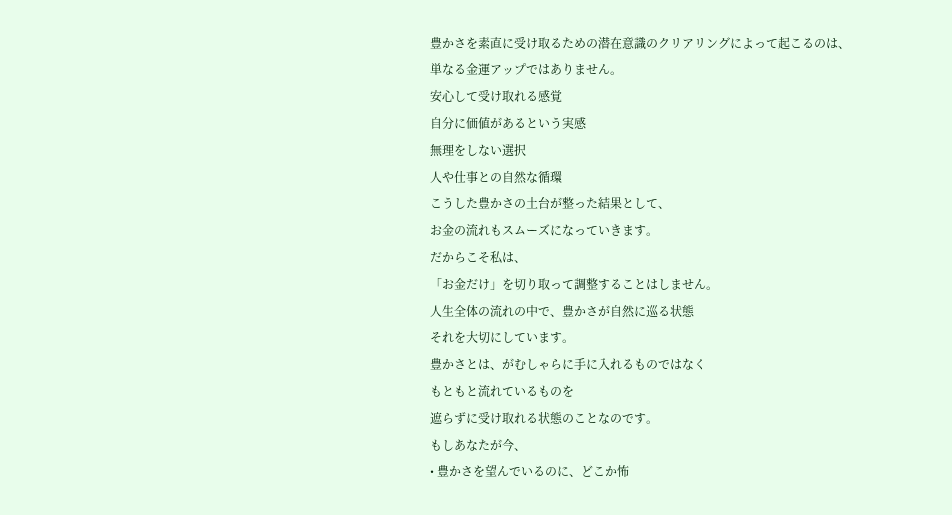豊かさを素直に受け取るための潜在意識のクリアリングによって起こるのは、
単なる金運アップではありません。
安心して受け取れる感覚
自分に価値があるという実感
無理をしない選択
人や仕事との自然な循環
こうした豊かさの土台が整った結果として、
お金の流れもスムーズになっていきます。
だからこそ私は、
「お金だけ」を切り取って調整することはしません。
人生全体の流れの中で、豊かさが自然に巡る状態
それを大切にしています。
豊かさとは、がむしゃらに手に入れるものではなく
もともと流れているものを
遮らずに受け取れる状態のことなのです。
もしあなたが今、
• 豊かさを望んでいるのに、どこか怖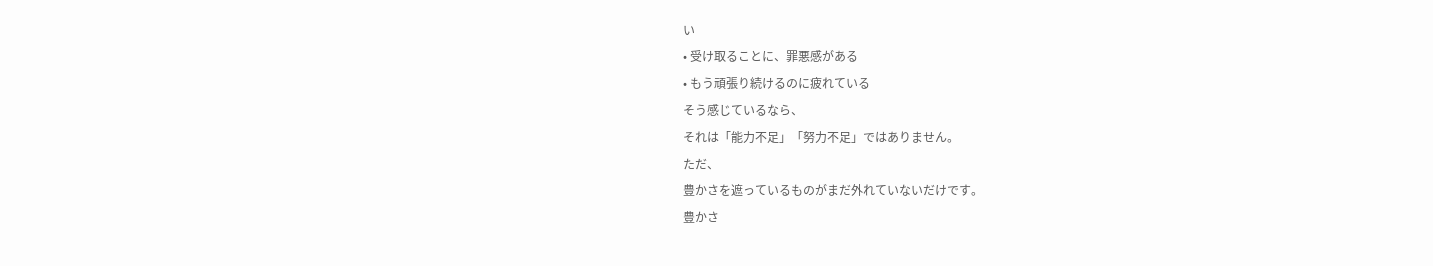い
• 受け取ることに、罪悪感がある
• もう頑張り続けるのに疲れている
そう感じているなら、
それは「能力不足」「努力不足」ではありません。
ただ、
豊かさを遮っているものがまだ外れていないだけです。
豊かさ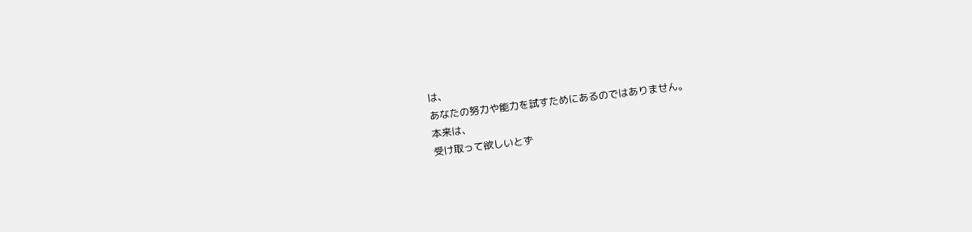は、
あなたの努力や能力を試すためにあるのではありません。
本来は、
受け取って欲しいとず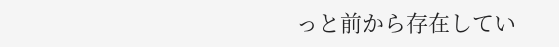っと前から存在してい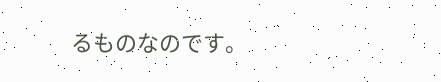るものなのです。